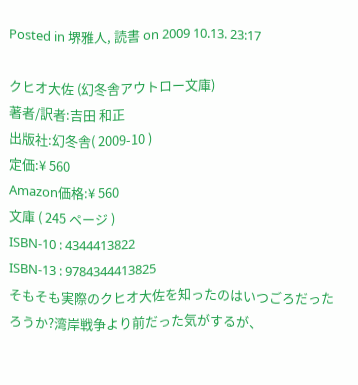Posted in 堺雅人, 読書 on 2009 10.13. 23:17

クヒオ大佐 (幻冬舎アウトロー文庫)
著者/訳者:吉田 和正
出版社:幻冬舎( 2009-10 )
定価:¥ 560
Amazon価格:¥ 560
文庫 ( 245 ページ )
ISBN-10 : 4344413822
ISBN-13 : 9784344413825
そもそも実際のクヒオ大佐を知ったのはいつごろだったろうか?湾岸戦争より前だった気がするが、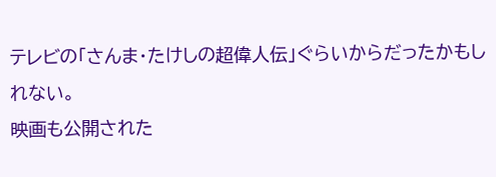テレビの「さんま・たけしの超偉人伝」ぐらいからだったかもしれない。
映画も公開された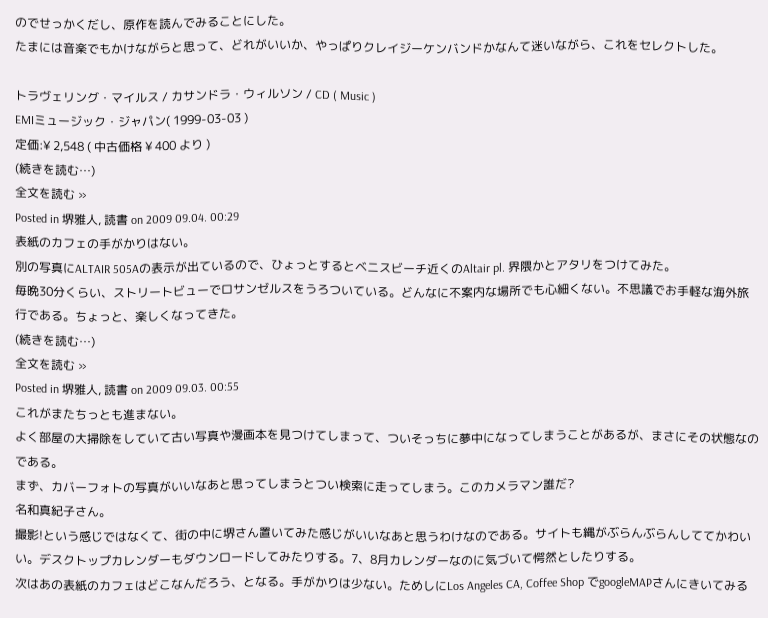のでせっかくだし、原作を読んでみることにした。
たまには音楽でもかけながらと思って、どれがいいか、やっぱりクレイジーケンバンドかなんて迷いながら、これをセレクトした。

トラヴェリング・マイルス / カサンドラ・ウィルソン / CD ( Music )
EMIミュージック・ジャパン( 1999-03-03 )
定価:¥ 2,548 ( 中古価格 ¥ 400 より )
(続きを読む…)
全文を読む »
Posted in 堺雅人, 読書 on 2009 09.04. 00:29
表紙のカフェの手がかりはない。
別の写真にALTAIR 505Aの表示が出ているので、ひょっとするとベニスビーチ近くのAltair pl. 界隈かとアタリをつけてみた。
毎晩30分くらい、ストリートビューでロサンゼルスをうろついている。どんなに不案内な場所でも心細くない。不思議でお手軽な海外旅行である。ちょっと、楽しくなってきた。
(続きを読む…)
全文を読む »
Posted in 堺雅人, 読書 on 2009 09.03. 00:55
これがまたちっとも進まない。
よく部屋の大掃除をしていて古い写真や漫画本を見つけてしまって、ついそっちに夢中になってしまうことがあるが、まさにその状態なのである。
まず、カバーフォトの写真がいいなあと思ってしまうとつい検索に走ってしまう。このカメラマン誰だ?
名和真紀子さん。
撮影!という感じではなくて、街の中に堺さん置いてみた感じがいいなあと思うわけなのである。サイトも縄がぶらんぶらんしててかわいい。デスクトップカレンダーもダウンロードしてみたりする。7、8月カレンダーなのに気づいて愕然としたりする。
次はあの表紙のカフェはどこなんだろう、となる。手がかりは少ない。ためしにLos Angeles CA, Coffee Shop でgoogleMAPさんにきいてみる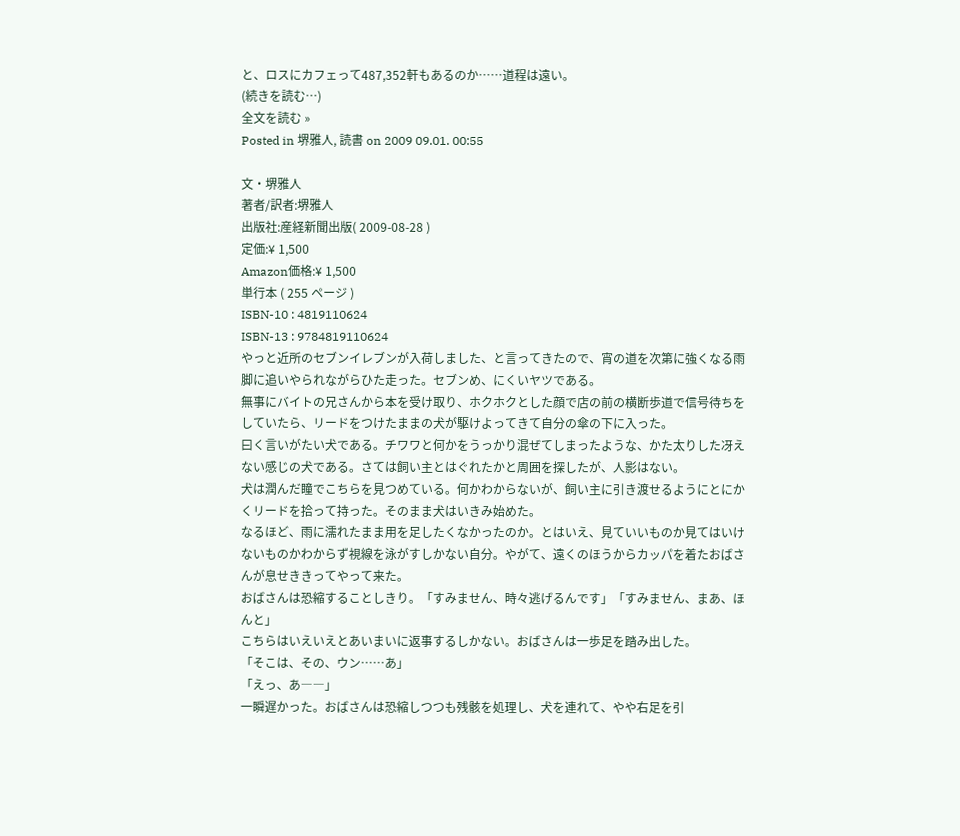と、ロスにカフェって487,352軒もあるのか……道程は遠い。
(続きを読む…)
全文を読む »
Posted in 堺雅人, 読書 on 2009 09.01. 00:55

文・堺雅人
著者/訳者:堺雅人
出版社:産経新聞出版( 2009-08-28 )
定価:¥ 1,500
Amazon価格:¥ 1,500
単行本 ( 255 ページ )
ISBN-10 : 4819110624
ISBN-13 : 9784819110624
やっと近所のセブンイレブンが入荷しました、と言ってきたので、宵の道を次第に強くなる雨脚に追いやられながらひた走った。セブンめ、にくいヤツである。
無事にバイトの兄さんから本を受け取り、ホクホクとした顔で店の前の横断歩道で信号待ちをしていたら、リードをつけたままの犬が駆けよってきて自分の傘の下に入った。
曰く言いがたい犬である。チワワと何かをうっかり混ぜてしまったような、かた太りした冴えない感じの犬である。さては飼い主とはぐれたかと周囲を探したが、人影はない。
犬は潤んだ瞳でこちらを見つめている。何かわからないが、飼い主に引き渡せるようにとにかくリードを拾って持った。そのまま犬はいきみ始めた。
なるほど、雨に濡れたまま用を足したくなかったのか。とはいえ、見ていいものか見てはいけないものかわからず視線を泳がすしかない自分。やがて、遠くのほうからカッパを着たおばさんが息せききってやって来た。
おばさんは恐縮することしきり。「すみません、時々逃げるんです」「すみません、まあ、ほんと」
こちらはいえいえとあいまいに返事するしかない。おばさんは一歩足を踏み出した。
「そこは、その、ウン……あ」
「えっ、あ――」
一瞬遅かった。おばさんは恐縮しつつも残骸を処理し、犬を連れて、やや右足を引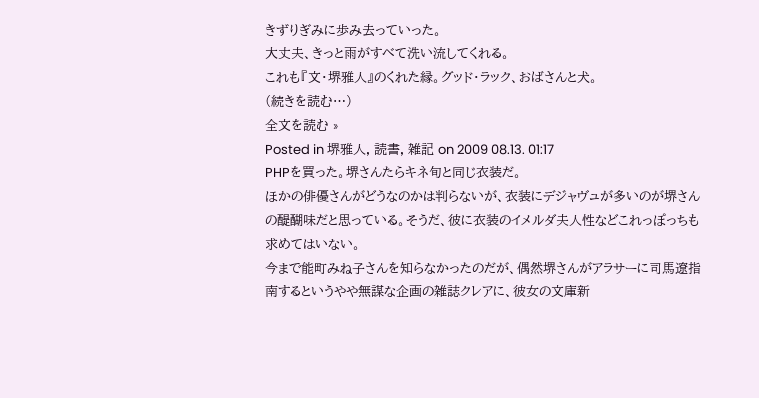きずりぎみに歩み去っていった。
大丈夫、きっと雨がすべて洗い流してくれる。
これも『文・堺雅人』のくれた縁。グッド・ラック、おばさんと犬。
(続きを読む…)
全文を読む »
Posted in 堺雅人, 読書, 雑記 on 2009 08.13. 01:17
PHPを買った。堺さんたらキネ旬と同じ衣装だ。
ほかの俳優さんがどうなのかは判らないが、衣装にデジャヴュが多いのが堺さんの醍醐味だと思っている。そうだ、彼に衣装のイメルダ夫人性などこれっぽっちも求めてはいない。
今まで能町みね子さんを知らなかったのだが、偶然堺さんがアラサーに司馬遼指南するというやや無謀な企画の雑誌クレアに、彼女の文庫新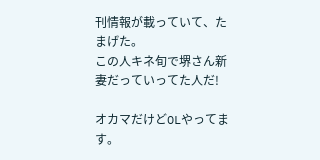刊情報が載っていて、たまげた。
この人キネ旬で堺さん新妻だっていってた人だ!

オカマだけどOLやってます。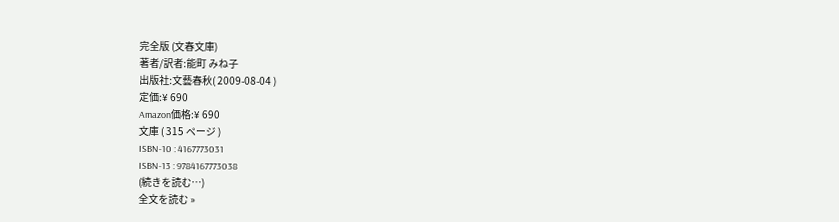完全版 (文春文庫)
著者/訳者:能町 みね子
出版社:文藝春秋( 2009-08-04 )
定価:¥ 690
Amazon価格:¥ 690
文庫 ( 315 ページ )
ISBN-10 : 4167773031
ISBN-13 : 9784167773038
(続きを読む…)
全文を読む »